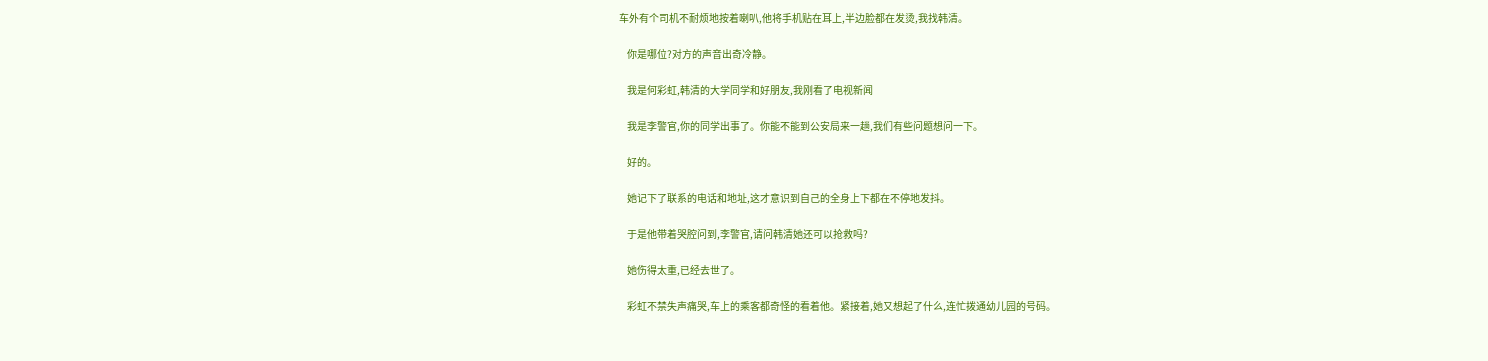车外有个司机不耐烦地按着喇叭,他将手机贴在耳上,半边脸都在发烫,我找韩清。

    你是哪位?对方的声音出奇冷静。

    我是何彩虹,韩清的大学同学和好朋友,我刚看了电视新闻

    我是李警官,你的同学出事了。你能不能到公安局来一趟,我们有些问题想问一下。

    好的。

    她记下了联系的电话和地址,这才意识到自己的全身上下都在不停地发抖。

    于是他带着哭腔问到,李警官,请问韩清她还可以抢救吗?

    她伤得太重,已经去世了。

    彩虹不禁失声痛哭,车上的乘客都奇怪的看着他。紧接着,她又想起了什么,连忙拨通幼儿园的号码。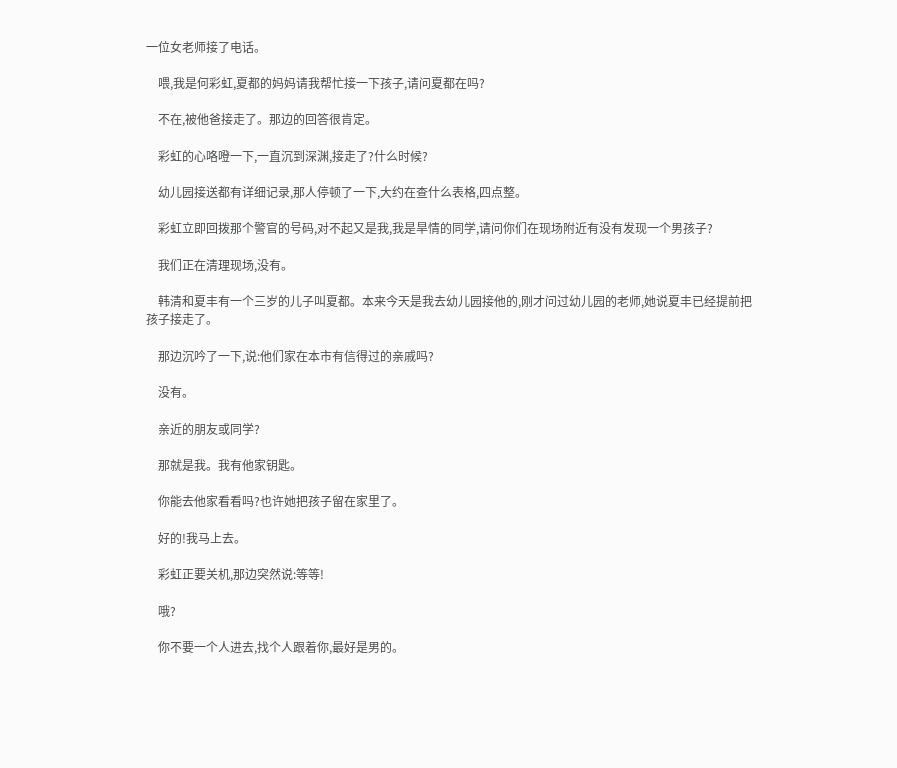一位女老师接了电话。

    喂,我是何彩虹,夏都的妈妈请我帮忙接一下孩子,请问夏都在吗?

    不在,被他爸接走了。那边的回答很肯定。

    彩虹的心咯噔一下,一直沉到深渊,接走了?什么时候?

    幼儿园接送都有详细记录,那人停顿了一下,大约在查什么表格,四点整。

    彩虹立即回拨那个警官的号码,对不起又是我,我是旱情的同学,请问你们在现场附近有没有发现一个男孩子?

    我们正在清理现场,没有。

    韩清和夏丰有一个三岁的儿子叫夏都。本来今天是我去幼儿园接他的,刚才问过幼儿园的老师,她说夏丰已经提前把孩子接走了。

    那边沉吟了一下,说:他们家在本市有信得过的亲戚吗?

    没有。

    亲近的朋友或同学?

    那就是我。我有他家钥匙。

    你能去他家看看吗?也许她把孩子留在家里了。

    好的!我马上去。

    彩虹正要关机,那边突然说:等等!

    哦?

    你不要一个人进去,找个人跟着你,最好是男的。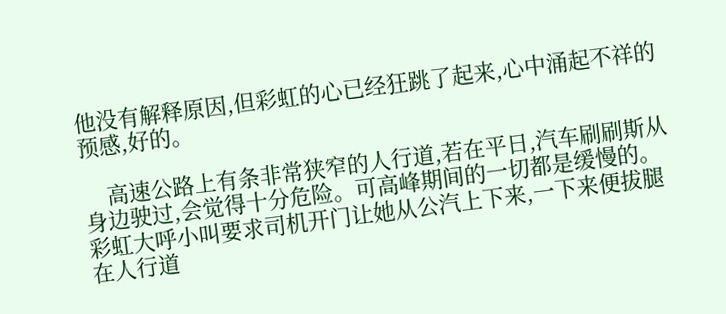他没有解释原因,但彩虹的心已经狂跳了起来,心中涌起不祥的预感,好的。

    高速公路上有条非常狭窄的人行道,若在平日,汽车刷刷斯从身边驶过,会觉得十分危险。可高峰期间的一切都是缓慢的。彩虹大呼小叫要求司机开门让她从公汽上下来,一下来便拔腿在人行道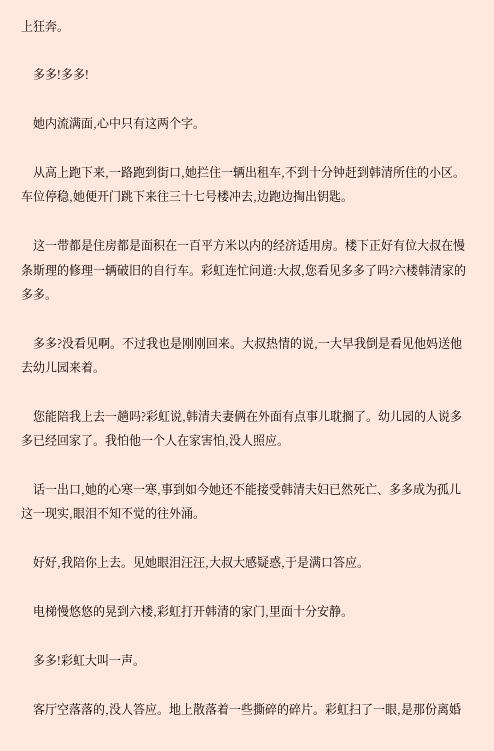上狂奔。

    多多!多多!

    她内流满面,心中只有这两个字。

    从高上跑下来,一路跑到街口,她拦住一辆出租车,不到十分钟赶到韩清所住的小区。车位停稳,她便开门跳下来往三十七号楼冲去,边跑边掏出钥匙。

    这一带都是住房都是面积在一百平方米以内的经济适用房。楼下正好有位大叔在慢条斯理的修理一辆破旧的自行车。彩虹连忙问道:大叔,您看见多多了吗?六楼韩清家的多多。

    多多?没看见啊。不过我也是刚刚回来。大叔热情的说,一大早我倒是看见他妈送他去幼儿园来着。

    您能陪我上去一趟吗?彩虹说,韩清夫妻俩在外面有点事儿耽搁了。幼儿园的人说多多已经回家了。我怕他一个人在家害怕,没人照应。

    话一出口,她的心寒一寒,事到如今她还不能接受韩清夫妇已然死亡、多多成为孤儿这一现实,眼泪不知不觉的往外涌。

    好好,我陪你上去。见她眼泪汪汪,大叔大感疑惑,于是满口答应。

    电梯慢悠悠的晃到六楼,彩虹打开韩清的家门,里面十分安静。

    多多!彩虹大叫一声。

    客厅空落落的,没人答应。地上散落着一些撕碎的碎片。彩虹扫了一眼,是那份离婚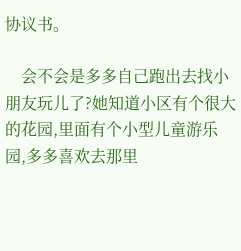协议书。

    会不会是多多自己跑出去找小朋友玩儿了?她知道小区有个很大的花园,里面有个小型儿童游乐园,多多喜欢去那里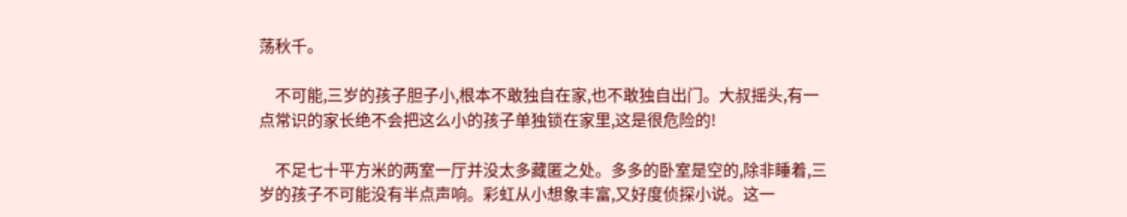荡秋千。

    不可能,三岁的孩子胆子小,根本不敢独自在家,也不敢独自出门。大叔摇头,有一点常识的家长绝不会把这么小的孩子单独锁在家里,这是很危险的!

    不足七十平方米的两室一厅并没太多藏匿之处。多多的卧室是空的,除非睡着,三岁的孩子不可能没有半点声响。彩虹从小想象丰富,又好度侦探小说。这一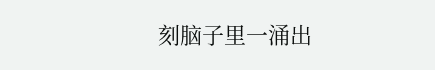刻脑子里一涌出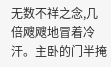无数不祥之念,几倍飕飕地冒着冷汗。主卧的门半掩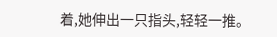着,她伸出一只指头,轻轻一推。